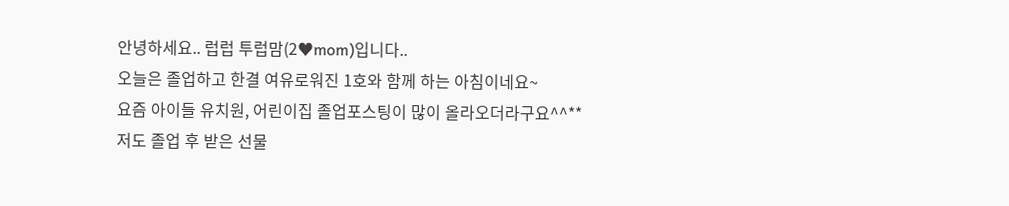안녕하세요.. 럽럽 투럽맘(2♥mom)입니다..
오늘은 졸업하고 한결 여유로워진 1호와 함께 하는 아침이네요~
요즘 아이들 유치원, 어린이집 졸업포스팅이 많이 올라오더라구요^^**
저도 졸업 후 받은 선물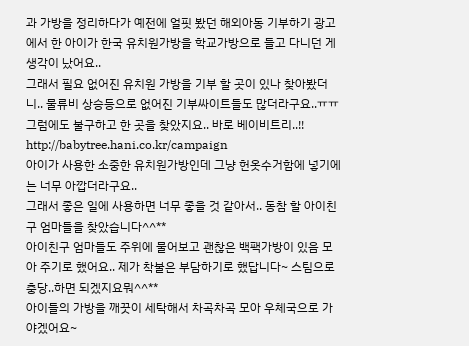과 가방을 정리하다가 예전에 얼핏 봤던 해외아동 기부하기 광고에서 한 아이가 한국 유치원가방을 학교가방으로 들고 다니던 게 생각이 났어요..
그래서 필요 없어진 유치원 가방을 기부 할 곳이 있나 찾아봤더니.. 물류비 상승등으로 없어진 기부싸이트들도 많더라구요..ㅠㅠ
그럼에도 불구하고 한 곳을 찾았지요.. 바로 베이비트리..!!
http://babytree.hani.co.kr/campaign
아이가 사용한 소중한 유치원가방인데 그냥 헌옷수거함에 넣기에는 너무 아깝더라구요..
그래서 좋은 일에 사용하면 너무 좋을 것 같아서.. 동참 할 아이친구 엄마들을 찾았습니다^^**
아이친구 엄마들도 주위에 물어보고 괜찮은 백팩가방이 있음 모아 주기로 했어요.. 제가 착불은 부담하기로 했답니다~ 스팀으로 충당..하면 되겠지요뭐^^**
아이들의 가방을 깨끗이 세탁해서 차곡차곡 모아 우체국으로 가야겠어요~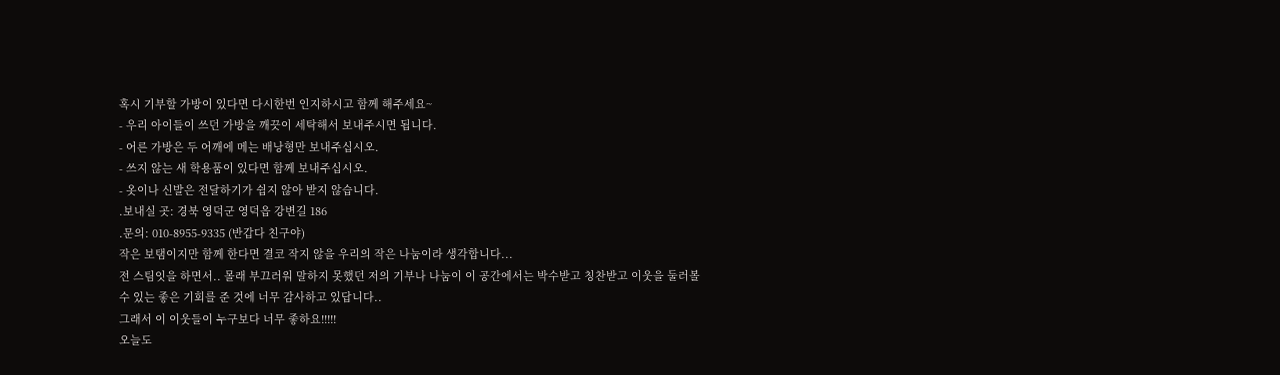혹시 기부할 가방이 있다면 다시한번 인지하시고 함께 해주세요~
- 우리 아이들이 쓰던 가방을 깨끗이 세탁해서 보내주시면 됩니다.
- 어른 가방은 두 어깨에 메는 배낭형만 보내주십시오.
- 쓰지 않는 새 학용품이 있다면 함께 보내주십시오.
- 옷이나 신발은 전달하기가 쉽지 않아 받지 않습니다.
.보내실 곳: 경북 영덕군 영덕읍 강변길 186
.문의: 010-8955-9335 (반갑다 친구야)
작은 보탬이지만 함께 한다면 결코 작지 않을 우리의 작은 나눔이라 생각합니다...
전 스팀잇을 하면서.. 몰래 부끄러워 말하지 못했던 저의 기부나 나눔이 이 공간에서는 박수받고 칭찬받고 이웃을 둘러볼 수 있는 좋은 기회를 준 것에 너무 감사하고 있답니다..
그래서 이 이웃들이 누구보다 너무 좋하요!!!!!
오늘도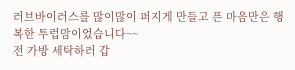러브바이러스를 많이많이 퍼지게 만들고 픈 마음만은 행복한 투럽맘이었습니다~~
전 가방 세탁하러 갑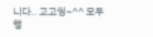니다.. 고고씽~^^ 모두 행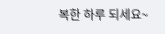복한 하루 되세요~